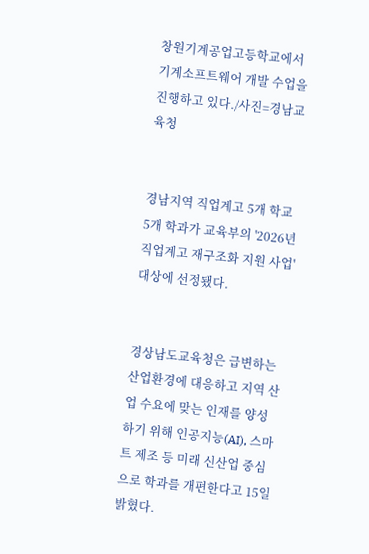창원기계공업고등학교에서 기계소프트웨어 개발 수업을 진행하고 있다./사진=경남교육청


경남지역 직업계고 5개 학교 5개 학과가 교육부의 '2026년 직업계고 재구조화 지원 사업' 대상에 선정됐다.


경상남도교육청은 급변하는 산업환경에 대응하고 지역 산업 수요에 맞는 인재를 양성하기 위해 인공지능(AI), 스마트 제조 등 미래 신산업 중심으로 학과를 개편한다고 15일 밝혔다.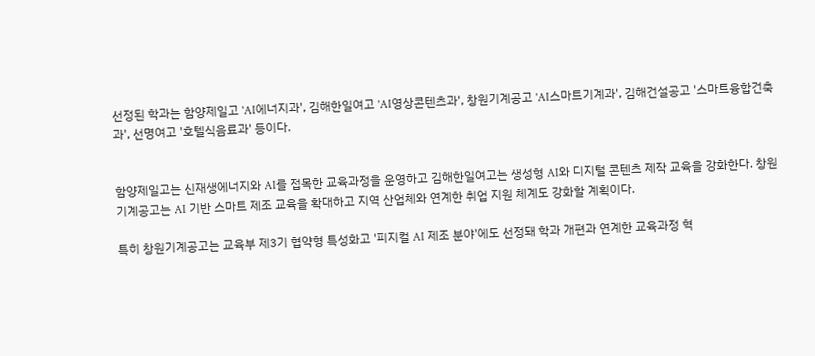선정된 학과는 함양제일고 'AI에너지과', 김해한일여고 'AI영상콘텐츠과', 창원기계공고 'AI스마트기계과', 김해건설공고 '스마트융합건축과', 선명여고 '호텔식음료과' 등이다.


함양제일고는 신재생에너지와 AI를 접목한 교육과정을 운영하고 김해한일여고는 생성형 AI와 디지털 콘텐츠 제작 교육을 강화한다. 창원기계공고는 AI 기반 스마트 제조 교육을 확대하고 지역 산업체와 연계한 취업 지원 체계도 강화할 계획이다.

특히 창원기계공고는 교육부 제3기 협약형 특성화고 '피지컬 AI 제조 분야'에도 선정돼 학과 개편과 연계한 교육과정 혁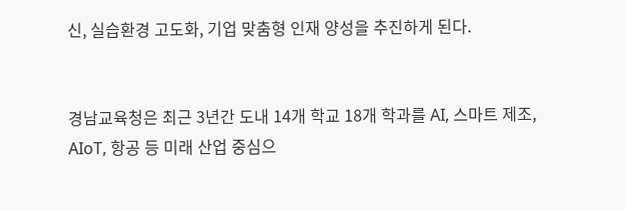신, 실습환경 고도화, 기업 맞춤형 인재 양성을 추진하게 된다.


경남교육청은 최근 3년간 도내 14개 학교 18개 학과를 AI, 스마트 제조, AIoT, 항공 등 미래 산업 중심으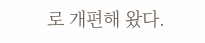로 개편해 왔다.